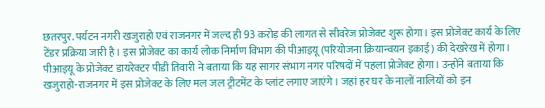छतरपुर. पर्यटन नगरी खजुराहो एवं राजनगर में जल्द ही 93 करोड़ की लागत से सीवरेज प्रोजेक्ट शुरू होगा। इस प्रोजेक्ट कार्य के लिए टेंडर प्रक्रिया जारी है। इस प्रोजेक्ट का कार्य लोक निर्माण विभाग की पीआइयू (परियोजना क्रियान्वयन इकाई) की देखरेख में होगा। पीआइयू के प्रोजेक्ट डायरेक्टर पीडी तिवारी ने बताया कि यह सागर संभाग नगर परिषदों में पहला प्रोजेक्ट होगा। उन्होंने बताया कि खजुराहो-राजनगर में इस प्रोजेक्ट के लिए मल जल ट्रीटमेंट के प्लांट लगाए जाएंगे। जहां हर घर के नालों नालियों को इन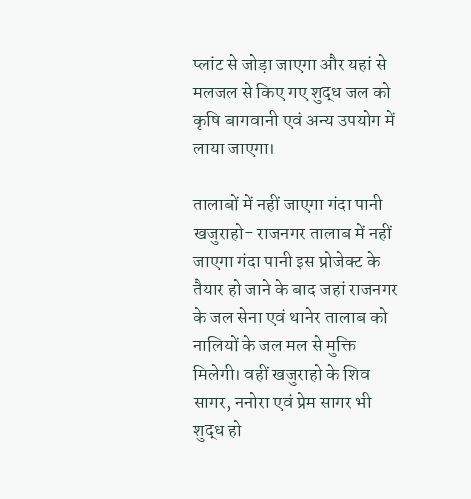प्लांट से जोड़ा जाएगा और यहां से मलजल से किए गए शुद्ध जल को कृषि बागवानी एवं अन्य उपयोग में लाया जाएगा।

तालाबों में नहीं जाएगा गंदा पानी
खजुराहो- राजनगर तालाब में नहीं जाएगा गंदा पानी इस प्रोजेक्ट के तैयार हो जाने के बाद जहां राजनगर के जल सेना एवं थानेर तालाब को नालियों के जल मल से मुक्ति मिलेगी। वहीं खजुराहो के शिव सागर, ननोरा एवं प्रेम सागर भी शुद्ध हो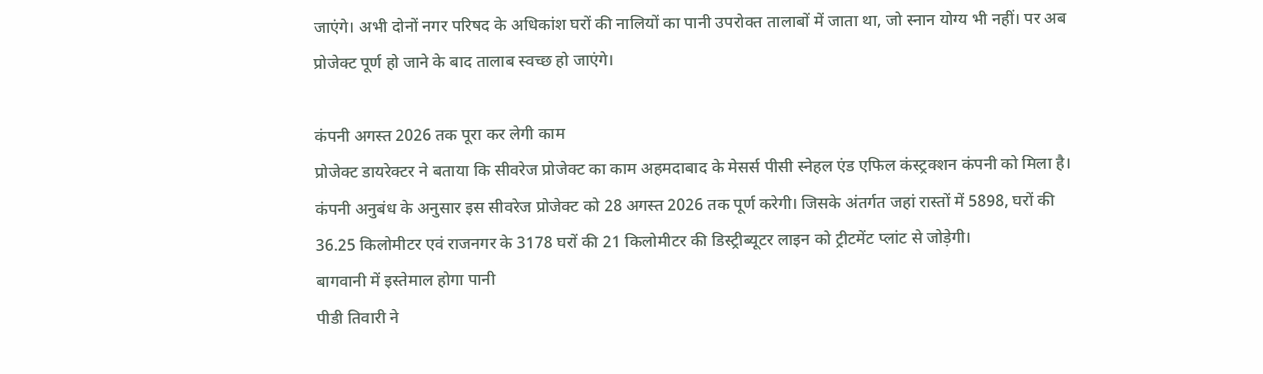जाएंगे। अभी दोनों नगर परिषद के अधिकांश घरों की नालियों का पानी उपरोक्त तालाबों में जाता था, जो स्नान योग्य भी नहीं। पर अब प्रोजेक्ट पूर्ण हो जाने के बाद तालाब स्वच्छ हो जाएंगे।

कंपनी अगस्त 2026 तक पूरा कर लेगी काम
प्रोजेक्ट डायरेक्टर ने बताया कि सीवरेज प्रोजेक्ट का काम अहमदाबाद के मेसर्स पीसी स्नेहल एंड एफिल कंस्ट्रक्शन कंपनी को मिला है। कंपनी अनुबंध के अनुसार इस सीवरेज प्रोजेक्ट को 28 अगस्त 2026 तक पूर्ण करेगी। जिसके अंतर्गत जहां रास्तों में 5898, घरों की 36.25 किलोमीटर एवं राजनगर के 3178 घरों की 21 किलोमीटर की डिस्ट्रीब्यूटर लाइन को ट्रीटमेंट प्लांट से जोड़ेगी।
बागवानी में इस्तेमाल होगा पानी
पीडी तिवारी ने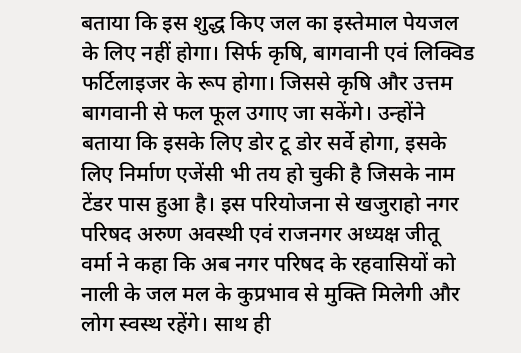बताया कि इस शुद्ध किए जल का इस्तेमाल पेयजल के लिए नहीं होगा। सिर्फ कृषि, बागवानी एवं लिक्विड फर्टिलाइजर के रूप होगा। जिससे कृषि और उत्तम बागवानी से फल फूल उगाए जा सकेंगे। उन्होंने बताया कि इसके लिए डोर टू डोर सर्वे होगा, इसके लिए निर्माण एजेंसी भी तय हो चुकी है जिसके नाम टेंडर पास हुआ है। इस परियोजना से खजुराहो नगर परिषद अरुण अवस्थी एवं राजनगर अध्यक्ष जीतू वर्मा ने कहा कि अब नगर परिषद के रहवासियों को नाली के जल मल के कुप्रभाव से मुक्ति मिलेगी और लोग स्वस्थ रहेंगे। साथ ही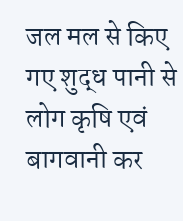जल मल से किए गए शुद्ध पानी से लोग कृषि एवं बागवानी कर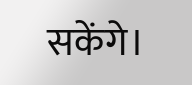सकेंगे।